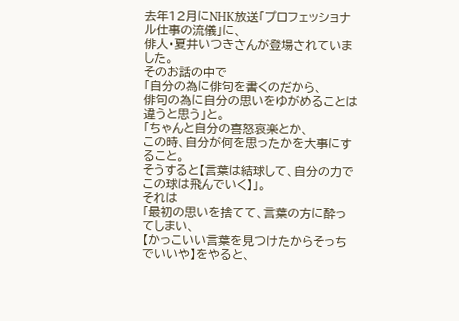去年12月にNHK放送「プロフェッショナル仕事の流儀」に、
俳人・夏井いつきさんが登場されていました。
そのお話の中で
「自分の為に俳句を書くのだから、
俳句の為に自分の思いをゆがめることは違うと思う」と。
「ちゃんと自分の喜怒哀楽とか、
この時、自分が何を思ったかを大事にすること。
そうすると【言葉は結球して、自分の力でこの球は飛んでいく】」。
それは
「最初の思いを捨てて、言葉の方に酔ってしまい、
【かっこいい言葉を見つけたからそっちでいいや】をやると、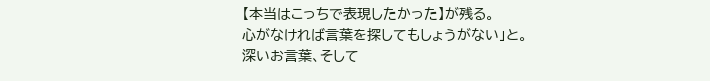【本当はこっちで表現したかった】が残る。
心がなければ言葉を探してもしょうがない」と。
深いお言葉、そして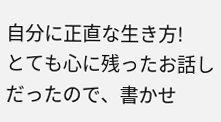自分に正直な生き方!
とても心に残ったお話しだったので、書かせ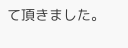て頂きました。